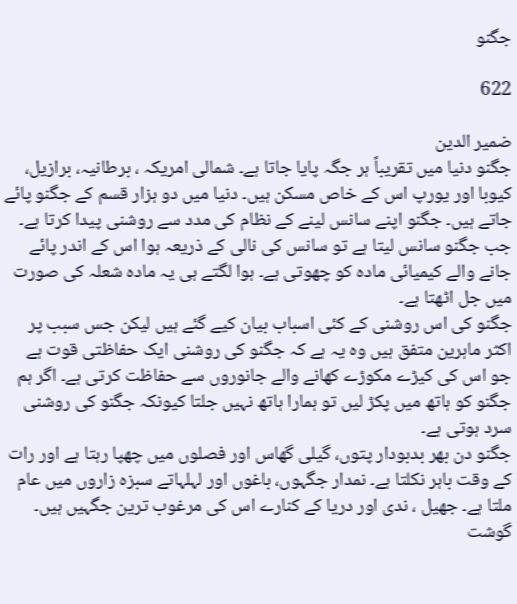جگنو

622

ضمیر الدین
جگنو دنیا میں تقریباً ہر جگہ پایا جاتا ہے۔ شمالی امریکہ ، برطانیہ، برازیل، کیوبا اور یورپ اس کے خاص مسکن ہیں۔ دنیا میں دو ہزار قسم کے جگنو پائے جاتے ہیں۔ جگنو اپنے سانس لینے کے نظام کی مدد سے روشنی پیدا کرتا ہے۔ جب جگنو سانس لیتا ہے تو سانس کی نالی کے ذریعہ ہوا اس کے اندر پائے جانے والے کیمیائی مادہ کو چھوتی ہے۔ ہوا لگتے ہی یہ مادہ شعلہ کی صورت میں جل اٹھتا ہے۔
جگنو کی اس روشنی کے کئی اسباب بیان کیے گئے ہیں لیکن جس سبب پر اکثر ماہرین متفق ہیں وہ یہ ہے کہ جگنو کی روشنی ایک حفاظتی قوت ہے جو اس کی کیڑے مکوڑے کھانے والے جانوروں سے حفاظت کرتی ہے۔ اگر ہم جگنو کو ہاتھ میں پکڑ لیں تو ہمارا ہاتھ نہیں جلتا کیونکہ جگنو کی روشنی سرد ہوتی ہے۔
جگنو دن بھر بدبودار پتوں، گیلی گھاس اور فصلوں میں چھپا رہتا ہے اور رات کے وقت باہر نکلتا ہے۔ نمدار جگہوں، باغوں اور لہلہاتے سبزہ زاروں میں عام ملتا ہے۔ جھیل ، ندی اور دریا کے کنارے اس کی مرغوب ترین جگہیں ہیں۔ گوشت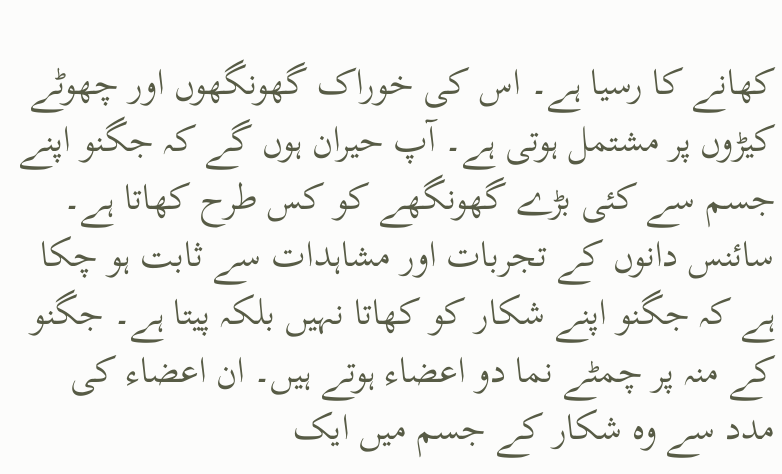کھانے کا رسیا ہے۔ اس کی خوراک گھونگھوں اور چھوٹے کیڑوں پر مشتمل ہوتی ہے۔ آپ حیران ہوں گے کہ جگنو اپنے جسم سے کئی بڑے گھونگھے کو کس طرح کھاتا ہے۔ سائنس دانوں کے تجربات اور مشاہدات سے ثابت ہو چکا ہے کہ جگنو اپنے شکار کو کھاتا نہیں بلکہ پیتا ہے۔ جگنو کے منہ پر چمٹے نما دو اعضاء ہوتے ہیں۔ ان اعضاء کی مدد سے وہ شکار کے جسم میں ایک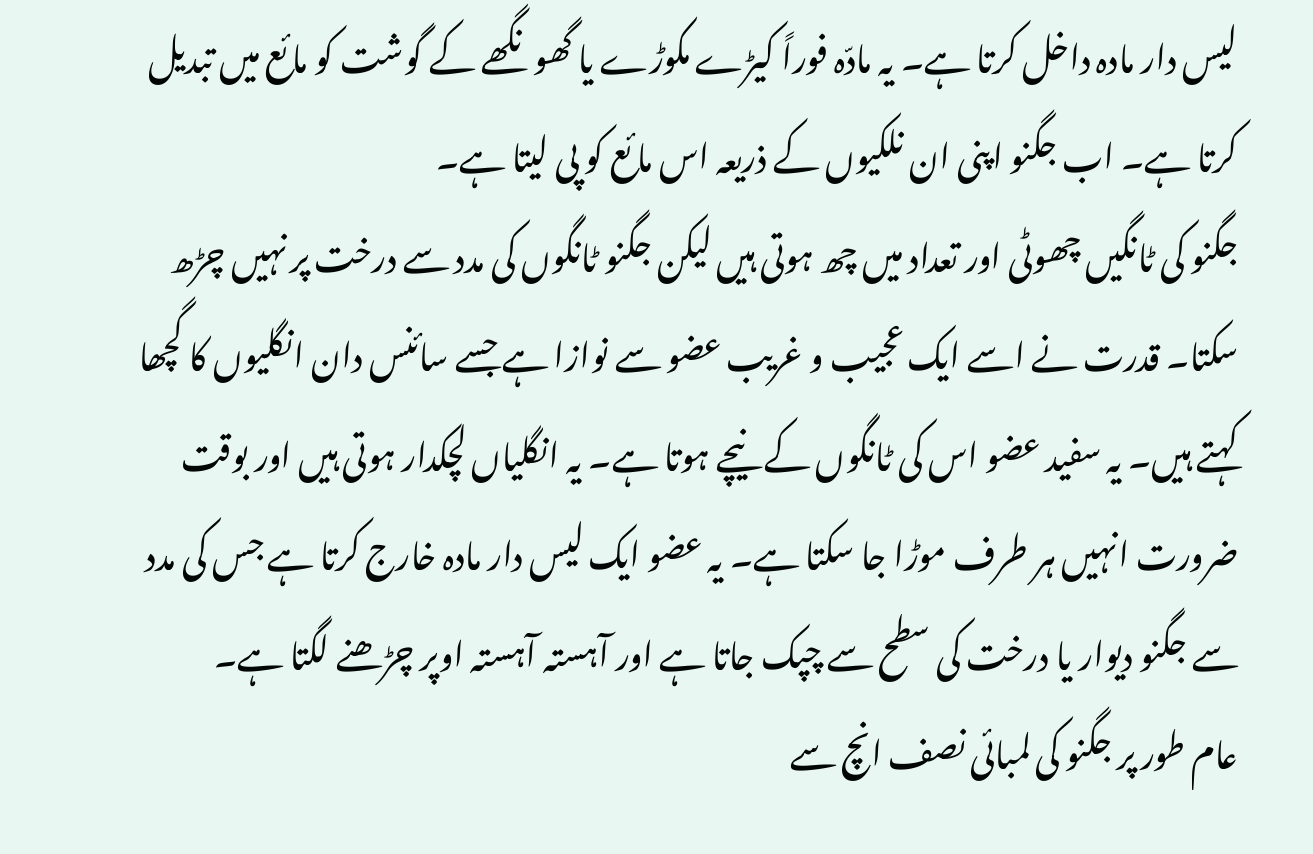لیس دار مادہ داخل کرتا ہے۔ یہ مادّہ فوراً کیڑے مکوڑے یا گھونگھے کے گوشت کو مائع میں تبدیل کرتا ہے۔ اب جگنو اپنی ان نلکیوں کے ذریعہ اس مائع کو پی لیتا ہے۔
جگنو کی ٹانگیں چھوٹی اور تعداد میں چھ ہوتی ہیں لیکن جگنو ٹانگوں کی مدد سے درخت پر نہیں چڑھ سکتا۔ قدرت نے اسے ایک عجیب و غریب عضو سے نوازا ہے جسے سائنس دان انگلیوں کا گچھا کہتے ہیں۔ یہ سفید عضو اس کی ٹانگوں کے نیچے ہوتا ہے۔ یہ انگلیاں لچکدار ہوتی ہیں اور بوقت ضرورت انہیں ہر طرف موڑا جا سکتا ہے۔ یہ عضو ایک لیس دار مادہ خارج کرتا ہے جس کی مدد سے جگنو دیوار یا درخت کی سطح سے چپک جاتا ہے اور آہستہ آہستہ اوپر چڑھنے لگتا ہے۔
عام طور پر جگنو کی لمبائی نصف انچ سے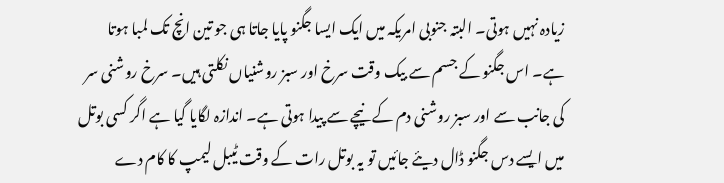زیادہ نہیں ہوتی۔ البتہ جنوبی امریکہ میں ایک ایسا جگنو پایا جاتا ہی جو تین انچ تک لمبا ہوتا ہے۔ اس جگنو کے جسم سے بیک وقت سرخ اور سبز روشنیاں نکلتی ہیں۔ سرخ روشنی سر کی جانب سے اور سبز روشنی دم کے نیچے سے پیدا ہوتی ہے۔ اندازہ لگایا گیا ہے اگر کسی بوتل میں ایسے دس جگنو ڈال دیئے جائیں تو یہ بوتل رات کے وقت ٹیبل لیمپ کا کام دے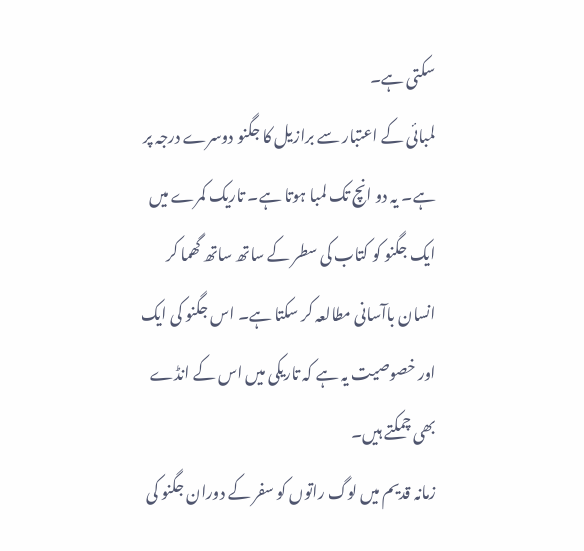سکتی ہے۔
لمبائی کے اعتبار سے برازیل کا جگنو دوسرے درجہ پر ہے۔ یہ دو انچ تک لمبا ہوتا ہے۔ تاریک کمرے میں ایک جگنو کو کتاب کی سطر کے ساتھ ساتھ گھما کر انسان باآسانی مطالعہ کر سکتا ہے۔ اس جگنو کی ایک اور خصوصیت یہ ہے کہ تاریکی میں اس کے انڈے بھی چمکتے ہیں۔
زمانہ قدیم میں لوگ راتوں کو سفر کے دوران جگنو کی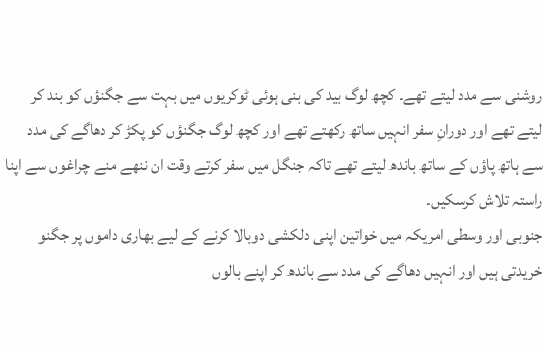روشنی سے مدد لیتے تھے۔ کچھ لوگ بید کی بنی ہوئی ٹوکریوں میں بہت سے جگنؤں کو بند کر لیتے تھے اور دورانِ سفر انہیں ساتھ رکھتے تھے اور کچھ لوگ جگنؤں کو پکڑ کر دھاگے کی مدد سے ہاتھ پاؤں کے ساتھ باندھ لیتے تھے تاکہ جنگل میں سفر کرتے وقت ان ننھے منے چراغوں سے اپنا راستہ تلاش کرسکیں۔
جنوبی اور وسطی امریکہ میں خواتین اپنی دلکشی دوبالا کرنے کے لیے بھاری داموں پر جگنو خریدتی ہیں اور انہیں دھاگے کی مدد سے باندھ کر اپنے بالوں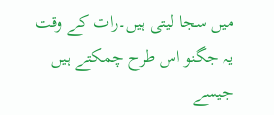میں سجا لیتی ہیں۔رات کے وقت یہ جگنو اس طرح چمکتے ہیں جیسے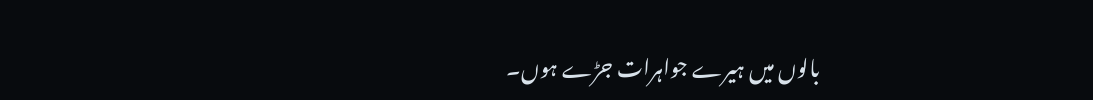بالوں میں ہیرے جواہرات جڑے ہوں۔